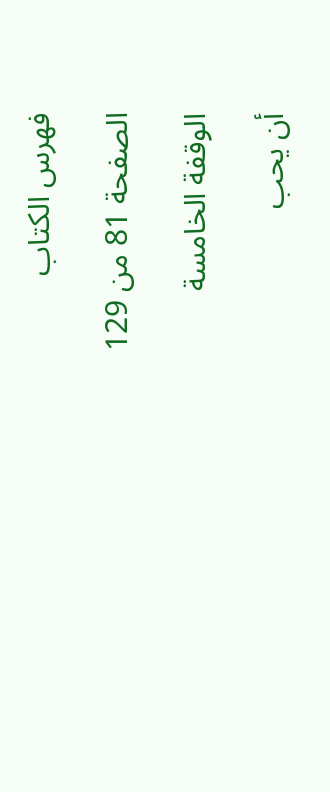فهرس الكتاب

الصفحة 81 من 129

الوقفة الخامسة

أن يحب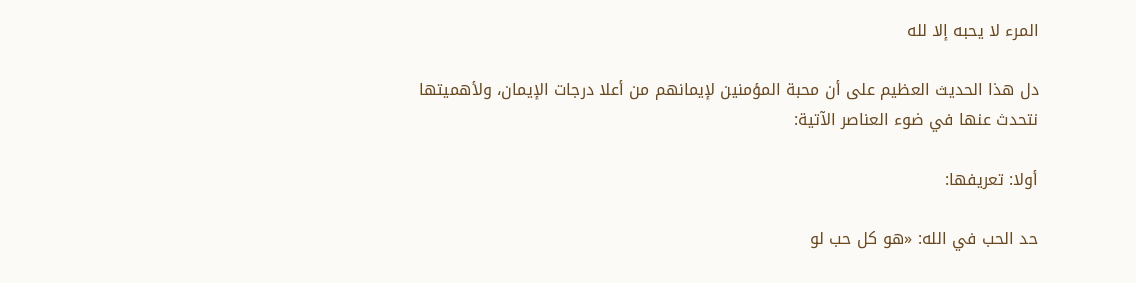المرء لا يحبه إلا لله

دل هذا الحديث العظيم على أن محبة المؤمنين لإيمانهم من أعلا درجات الإيمان، ولأهميتها نتحدث عنها في ضوء العناصر الآتية:

أولا: تعريفها:

حد الحب في الله: «هو كل حب لو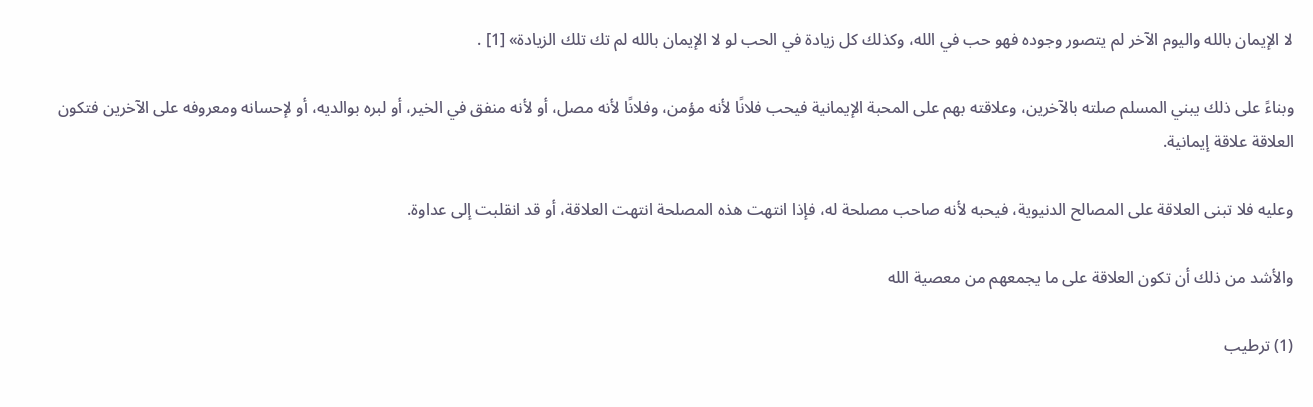لا الإيمان بالله واليوم الآخر لم يتصور وجوده فهو حب في الله، وكذلك كل زيادة في الحب لو لا الإيمان بالله لم تك تلك الزيادة» [1] .

وبناءً على ذلك يبني المسلم صلته بالآخرين، وعلاقته بهم على المحبة الإيمانية فيحب فلانًا لأنه مؤمن، وفلانًا لأنه مصل، أو لأنه منفق في الخير، أو لبره بوالديه، أو لإحسانه ومعروفه على الآخرين فتكون العلاقة علاقة إيمانية.

وعليه فلا تبنى العلاقة على المصالح الدنيوية، فيحبه لأنه صاحب مصلحة له، فإذا انتهت هذه المصلحة انتهت العلاقة، أو قد انقلبت إلى عداوة.

والأشد من ذلك أن تكون العلاقة على ما يجمعهم من معصية الله

(1) ترطيب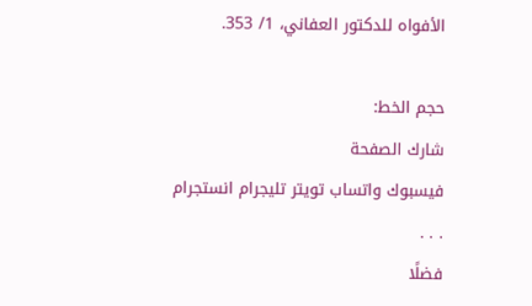الأفواه للدكتور العفاني، 1/ 353.

حجم الخط:
شارك الصفحة
فيسبوك واتساب تويتر تليجرام انستجرام
. . .
فضلًا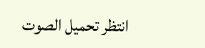انتظر تحميل الصوت